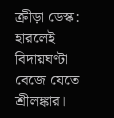ক্রীড়া ডেস্ক:
হারলেই বিদায়ঘণ্টা বেজে যেতে শ্রীলঙ্কার।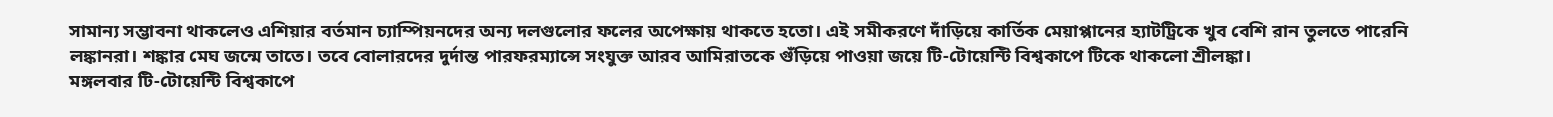সামান্য সম্ভাবনা থাকলেও এশিয়ার বর্তমান চ্যাম্পিয়নদের অন্য দলগুলোর ফলের অপেক্ষায় থাকতে হতো। এই সমীকরণে দাঁড়িয়ে কার্তিক মেয়াপ্পানের হ্যাটট্রিকে খুব বেশি রান তুলতে পারেনি লঙ্কানরা। শঙ্কার মেঘ জন্মে তাতে। তবে বোলারদের দুর্দান্ত পারফরম্যান্সে সংযুক্ত আরব আমিরাতকে গুঁড়িয়ে পাওয়া জয়ে টি-টোয়েন্টি বিশ্বকাপে টিকে থাকলো শ্রীলঙ্কা।
মঙ্গলবার টি-টোয়েন্টি বিশ্বকাপে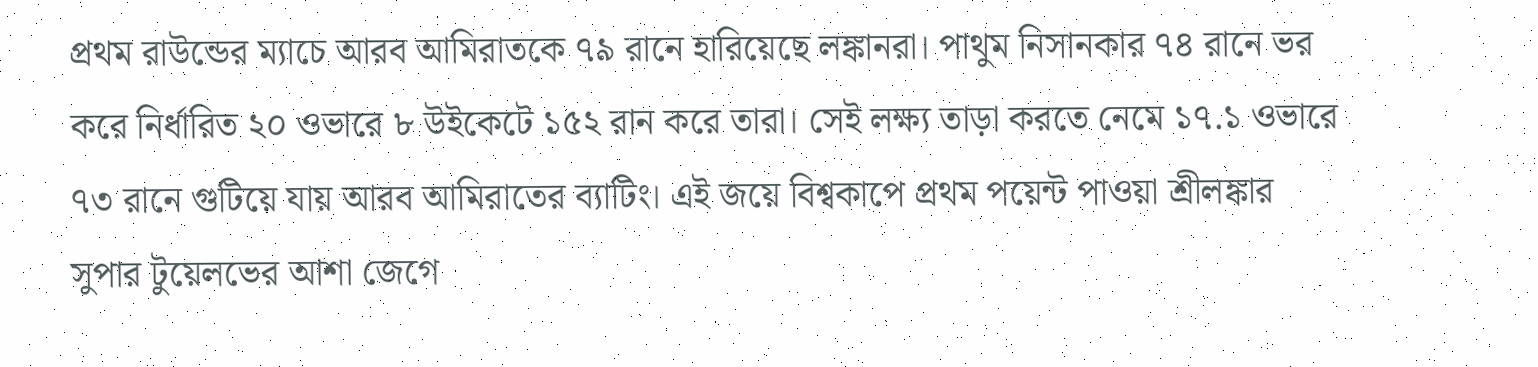প্রথম রাউন্ডের ম্যাচে আরব আমিরাতকে ৭৯ রানে হারিয়েছে লঙ্কানরা। পাথুম নিসানকার ৭৪ রানে ভর করে নির্ধারিত ২০ ওভারে ৮ উইকেটে ১৫২ রান করে তারা। সেই লক্ষ্য তাড়া করতে নেমে ১৭.১ ওভারে ৭৩ রানে গুটিয়ে যায় আরব আমিরাতের ব্যাটিং। এই জয়ে বিশ্বকাপে প্রথম পয়েন্ট পাওয়া শ্রীলঙ্কার সুপার টুয়েলভের আশা জেগে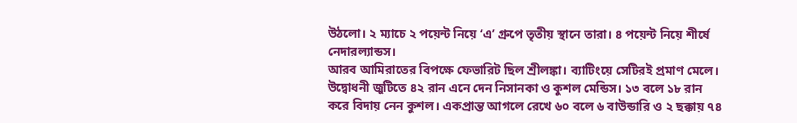উঠলো। ২ ম্যাচে ২ পয়েন্ট নিয়ে ‘এ’ গ্রুপে তৃতীয় স্থানে তারা। ৪ পয়েন্ট নিয়ে শীর্ষে নেদারল্যান্ডস।
আরব আমিরাতের বিপক্ষে ফেভারিট ছিল শ্রীলঙ্কা। ব্যাটিংয়ে সেটিরই প্রমাণ মেলে। উদ্বোধনী জুটিতে ৪২ রান এনে দেন নিসানকা ও কুশল মেন্ডিস। ১৩ বলে ১৮ রান করে বিদায় নেন কুশল। একপ্রান্ত আগলে রেখে ৬০ বলে ৬ বাউন্ডারি ও ২ ছক্কায় ৭৪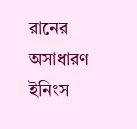রানের অসাধারণ ইনিংস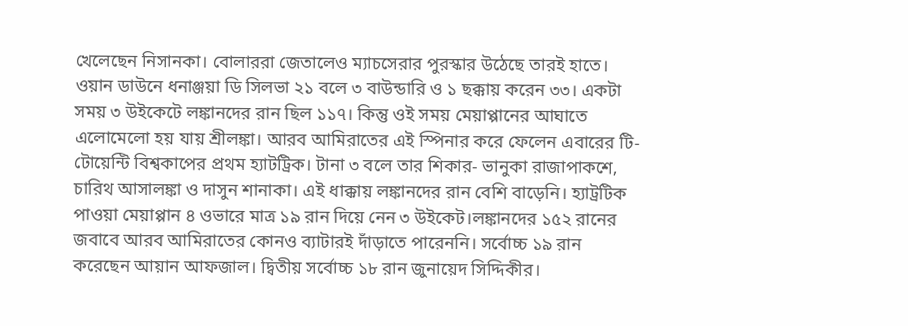খেলেছেন নিসানকা। বোলাররা জেতালেও ম্যাচসেরার পুরস্কার উঠেছে তারই হাতে।
ওয়ান ডাউনে ধনাঞ্জয়া ডি সিলভা ২১ বলে ৩ বাউন্ডারি ও ১ ছক্কায় করেন ৩৩। একটা সময় ৩ উইকেটে লঙ্কানদের রান ছিল ১১৭। কিন্তু ওই সময় মেয়াপ্পানের আঘাতে এলোমেলো হয় যায় শ্রীলঙ্কা। আরব আমিরাতের এই স্পিনার করে ফেলেন এবারের টি-টোয়েন্টি বিশ্বকাপের প্রথম হ্যাটট্রিক। টানা ৩ বলে তার শিকার- ভানুকা রাজাপাকশে, চারিথ আসালঙ্কা ও দাসুন শানাকা। এই ধাক্কায় লঙ্কানদের রান বেশি বাড়েনি। হ্যাট্রটিক পাওয়া মেয়াপ্পান ৪ ওভারে মাত্র ১৯ রান দিয়ে নেন ৩ উইকেট।লঙ্কানদের ১৫২ রানের জবাবে আরব আমিরাতের কোনও ব্যাটারই দাঁড়াতে পারেননি। সর্বোচ্চ ১৯ রান করেছেন আয়ান আফজাল। দ্বিতীয় সর্বোচ্চ ১৮ রান জুনায়েদ সিদ্দিকীর।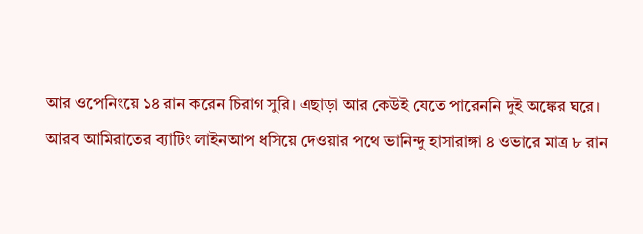আর ওপেনিংয়ে ১৪ রান করেন চিরাগ সুরি। এছাড়া আর কেউই যেতে পারেননি দুই অঙ্কের ঘরে।
আরব আমিরাতের ব্যাটিং লাইনআপ ধসিয়ে দেওয়ার পথে ভানিন্দু হাসারাঙ্গা ৪ ওভারে মাত্র ৮ রান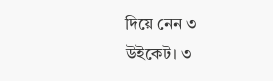দিয়ে নেন ৩ উইকেট। ৩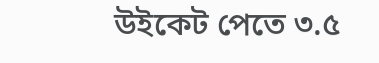উইকেট পেতে ৩.৫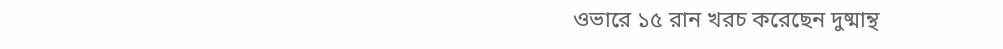ওভারে ১৫ রান খরচ করেছেন দুষ্মান্থ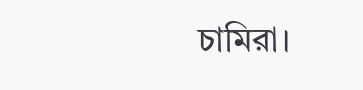চামিরা।